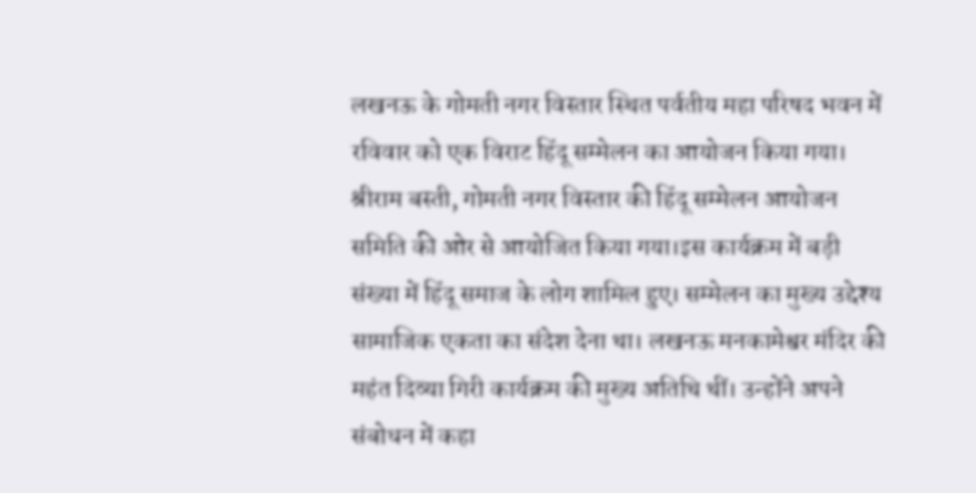लखनऊ के गोमती नगर विस्तार स्थित पर्वतीय महा परिषद भवन में रविवार को एक विराट हिंदू सम्मेलन का आयोजन किया गया। श्रीराम बस्ती, गोमती नगर विस्तार की हिंदू सम्मेलन आयोजन समिति की ओर से आयोजित किया गया।इस कार्यक्रम में बड़ी संख्या में हिंदू समाज के लोग शामिल हुए। सम्मेलन का मुख्य उद्देश्य सामाजिक एकता का संदेश देना था। लखनऊ मनकामेश्वर मंदिर की महंत दिव्या गिरी कार्यक्रम की मुख्य अतिथि थीं। उन्होंने अपने संबोधन में कहा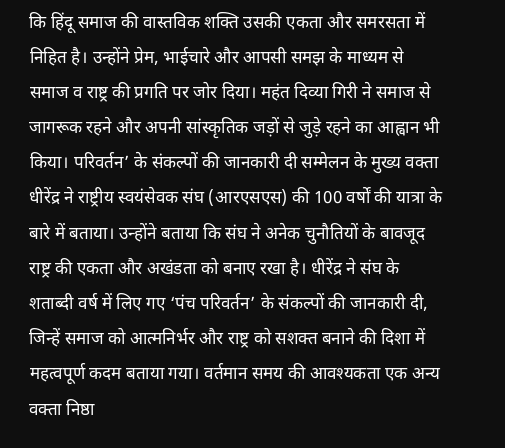कि हिंदू समाज की वास्तविक शक्ति उसकी एकता और समरसता में निहित है। उन्होंने प्रेम, भाईचारे और आपसी समझ के माध्यम से समाज व राष्ट्र की प्रगति पर जोर दिया। महंत दिव्या गिरी ने समाज से जागरूक रहने और अपनी सांस्कृतिक जड़ों से जुड़े रहने का आह्वान भी किया। परिवर्तन’ के संकल्पों की जानकारी दी सम्मेलन के मुख्य वक्ता धीरेंद्र ने राष्ट्रीय स्वयंसेवक संघ (आरएसएस) की 100 वर्षों की यात्रा के बारे में बताया। उन्होंने बताया कि संघ ने अनेक चुनौतियों के बावजूद राष्ट्र की एकता और अखंडता को बनाए रखा है। धीरेंद्र ने संघ के शताब्दी वर्ष में लिए गए ‘पंच परिवर्तन’ के संकल्पों की जानकारी दी, जिन्हें समाज को आत्मनिर्भर और राष्ट्र को सशक्त बनाने की दिशा में महत्वपूर्ण कदम बताया गया। वर्तमान समय की आवश्यकता एक अन्य वक्ता निष्ठा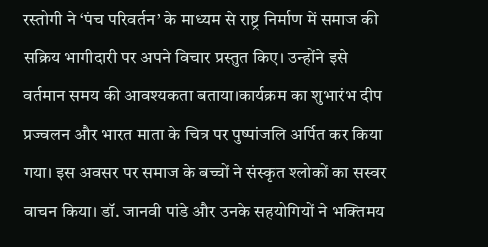रस्तोगी ने ‘पंच परिवर्तन’ के माध्यम से राष्ट्र निर्माण में समाज की सक्रिय भागीदारी पर अपने विचार प्रस्तुत किए। उन्होंने इसे वर्तमान समय की आवश्यकता बताया।कार्यक्रम का शुभारंभ दीप प्रज्वलन और भारत माता के चित्र पर पुष्पांजलि अर्पित कर किया गया। इस अवसर पर समाज के बच्चों ने संस्कृत श्लोकों का सस्वर वाचन किया। डॉ. जानवी पांडे और उनके सहयोगियों ने भक्तिमय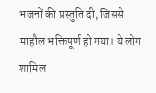भजनों की प्रस्तुति दी, जिससे माहौल भक्तिपूर्ण हो गया। ये लोग शामिल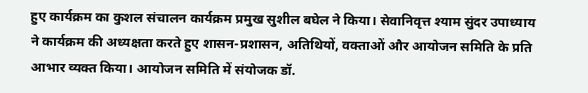हुए कार्यक्रम का कुशल संचालन कार्यक्रम प्रमुख सुशील बघेल ने किया। सेवानिवृत्त श्याम सुंदर उपाध्याय ने कार्यक्रम की अध्यक्षता करते हुए शासन-प्रशासन, अतिथियों, वक्ताओं और आयोजन समिति के प्रति आभार व्यक्त किया। आयोजन समिति में संयोजक डॉ.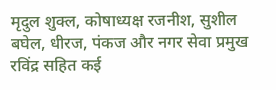मृदुल शुक्ल, कोषाध्यक्ष रजनीश, सुशील बघेल, धीरज, पंकज और नगर सेवा प्रमुख रविंद्र सहित कई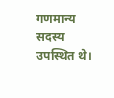गणमान्य सदस्य उपस्थित थे।